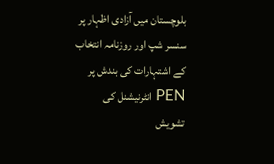بلوچستان میں آزادی اظہار پر سنسر شپ اور روزنامہ انتخاب کے اشتہارات کی بندش پر PEN انٹرنیشنل کی تشویش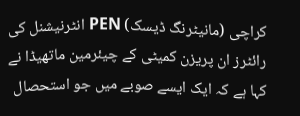کراچی (مانیٹرنگ ڈیسک) PEN انٹرنیشنل کی رائٹرز ان پریزن کمیٹی کے چیئرمین ماتھیڈا نے کہا ہے کہ ایک ایسے صوبے میں جو استحصال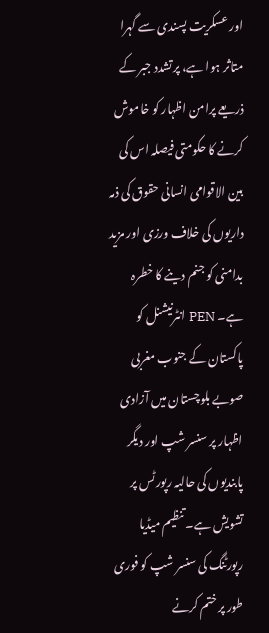اور عسکریت پسندی سے گہرا متاثر ہوا ہے، پرتشدد جبر کے ذریعے پرامن اظہار کو خاموش کرنے کا حکومتی فیصلہ اس کی بین الاقوامی انسانی حقوق کی ذمہ داریوں کی خلاف ورزی اور مزید بدامنی کو جنم دینے کا خطرہ ہے۔ PEN انٹرنیشنل کو پاکستان کے جنوب مغربی صوبے بلوچستان میں آزادی اظہار پر سنسر شپ اور دیگر پابندیوں کی حالیہ رپورٹس پر تشویش ہے۔ تنظیم میڈیا رپورٹنگ کی سنسر شپ کو فوری طور پر ختم کرنے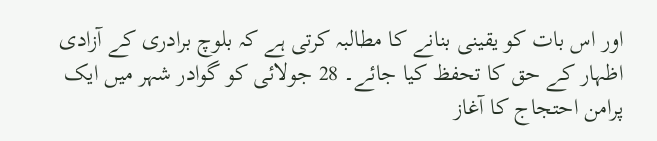اور اس بات کو یقینی بنانے کا مطالبہ کرتی ہے کہ بلوچ برادری کے آزادی اظہار کے حق کا تحفظ کیا جائے۔ 28 جولائی کو گوادر شہر میں ایک پرامن احتجاج کا آغاز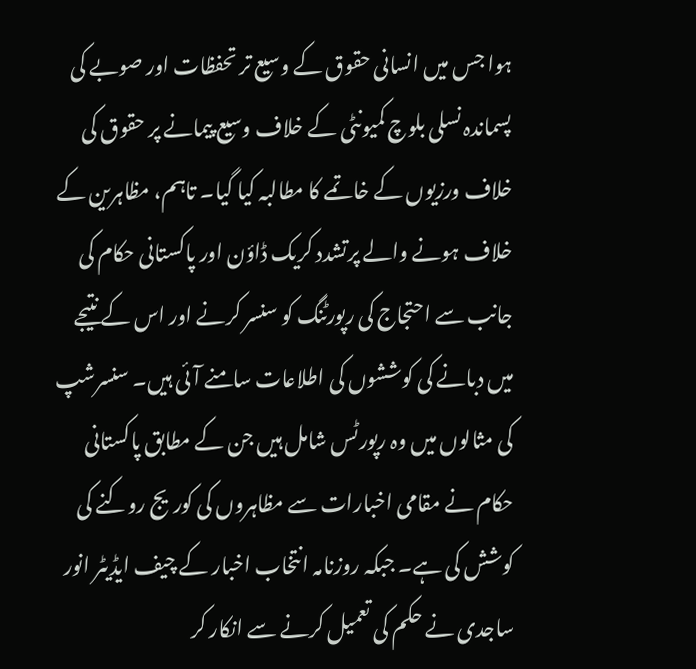ہوا جس میں انسانی حقوق کے وسیع تر تحفظات اور صوبے کی پسماندہ نسلی بلوچ کمیونٹی کے خلاف وسیع پیمانے پر حقوق کی خلاف ورزیوں کے خاتمے کا مطالبہ کیا گیا۔ تاہم، مظاہرین کے خلاف ہونے والے پرتشدد کریک ڈاؤن اور پاکستانی حکام کی جانب سے احتجاج کی رپورٹنگ کو سنسر کرنے اور اس کے نتیجے میں دبانے کی کوششوں کی اطلاعات سامنے آئی ہیں۔ سنسرشپ کی مثالوں میں وہ رپورٹس شامل ہیں جن کے مطابق پاکستانی حکام نے مقامی اخبارات سے مظاہروں کی کوریج روکنے کی کوشش کی ہے۔ جبکہ روزنامہ انتخاب اخبار کے چیف ایڈیٹر انور ساجدی نے حکم کی تعمیل کرنے سے انکار کر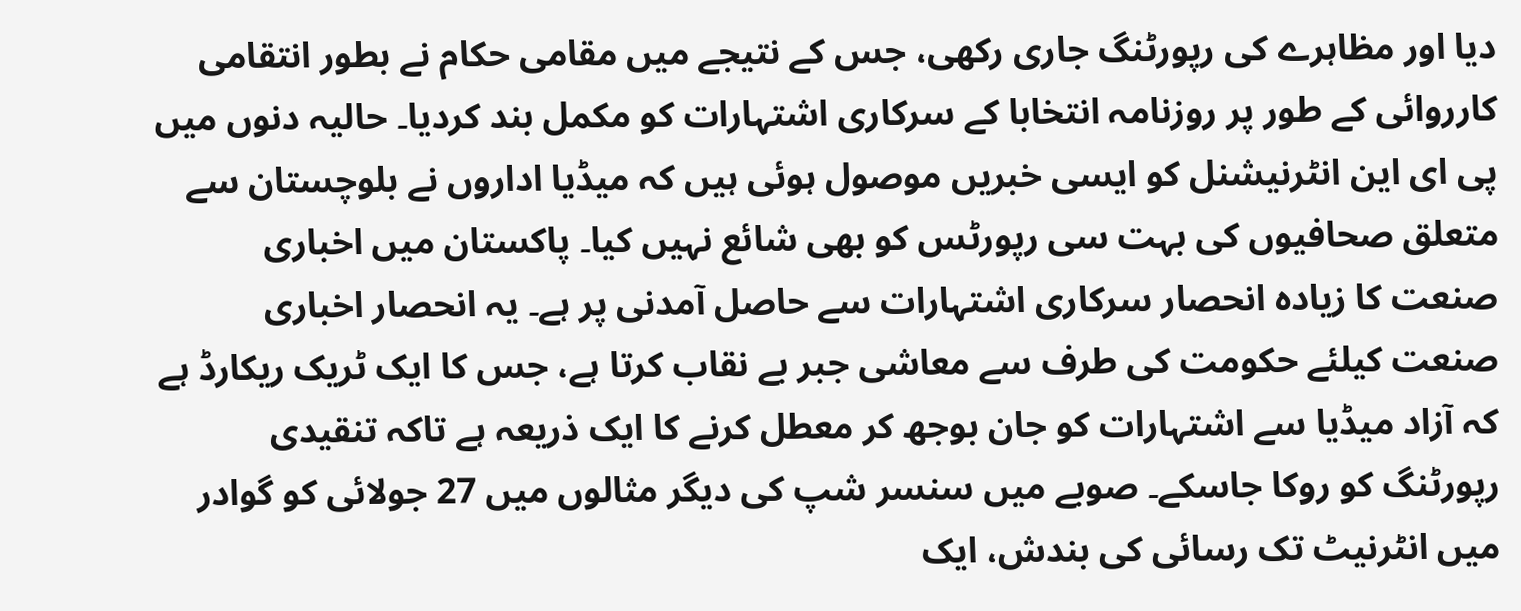دیا اور مظاہرے کی رپورٹنگ جاری رکھی، جس کے نتیجے میں مقامی حکام نے بطور انتقامی کارروائی کے طور پر روزنامہ انتخابا کے سرکاری اشتہارات کو مکمل بند کردیا۔ حالیہ دنوں میں پی ای این انٹرنیشنل کو ایسی خبریں موصول ہوئی ہیں کہ میڈیا اداروں نے بلوچستان سے متعلق صحافیوں کی بہت سی رپورٹس کو بھی شائع نہیں کیا۔ پاکستان میں اخباری صنعت کا زیادہ انحصار سرکاری اشتہارات سے حاصل آمدنی پر ہے۔ یہ انحصار اخباری صنعت کیلئے حکومت کی طرف سے معاشی جبر بے نقاب کرتا ہے، جس کا ایک ٹریک ریکارڈ ہے کہ آزاد میڈیا سے اشتہارات کو جان بوجھ کر معطل کرنے کا ایک ذریعہ ہے تاکہ تنقیدی رپورٹنگ کو روکا جاسکے۔ صوبے میں سنسر شپ کی دیگر مثالوں میں 27 جولائی کو گوادر میں انٹرنیٹ تک رسائی کی بندش، ایک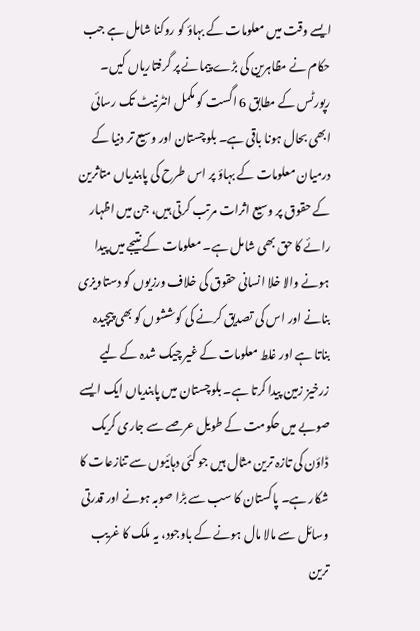ایسے وقت میں معلومات کے بہاؤ کو روکنا شامل ہے جب حکام نے مظاہرین کی بڑے پیمانے پر گرفتاریاں کیں۔ رپورٹس کے مطابق 6 اگست کو مکمل انٹرنیٹ تک رسائی ابھی بحال ہونا باقی ہے۔ بلوچستان اور وسیع تر دنیا کے درمیان معلومات کے بہاؤ پر اس طرح کی پابندیاں متاثرین کے حقوق پر وسیع اثرات مرتب کرتی ہیں، جن میں اظہار رائے کا حق بھی شامل ہے۔ معلومات کے نتیجے میں پیدا ہونے والا خلا انسانی حقوق کی خلاف ورزیوں کو دستاویزی بنانے اور اس کی تصدیق کرنے کی کوششوں کو بھی پیچیدہ بناتا ہے اور غلط معلومات کے غیر چیک شدہ کے لیے زرخیز زمین پیدا کرتا ہے۔ بلوچستان میں پابندیاں ایک ایسے صوبے میں حکومت کے طویل عرصے سے جاری کریک ڈاؤن کی تازہ ترین مثال ہیں جو کئی دہائیوں سے تنازعات کا شکار ہے۔ پاکستان کا سب سے بڑا صوبہ ہونے اور قدرتی وسائل سے مالا مال ہونے کے باوجود، یہ ملک کا غریب ترین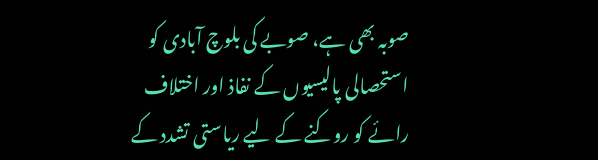صوبہ بھی ہے، صوبے کی بلوچ آبادی کو استحصالی پالیسیوں کے نفاذ اور اختلاف رائے کو روکنے کے لیے ریاستی تشدد کے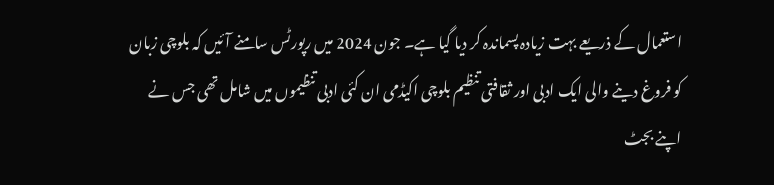استعمال کے ذریعے بہت زیادہ پسماندہ کر دیا گیا ہے۔ جون 2024 میں رپورٹس سامنے آئیں کہ بلوچی زبان کو فروغ دینے والی ایک ادبی اور ثقافتی تنظیم بلوچی اکیڈمی ان کئی ادبی تنظیموں میں شامل تھی جس نے اپنے بجٹ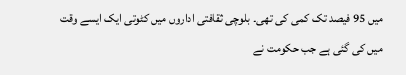میں 95 فیصد تک کمی کی تھی۔ بلوچی ثقافتی اداروں میں کٹوتی ایک ایسے وقت میں کی گئی ہے جب حکومت نے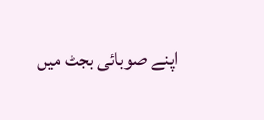اپنے صوبائی بجٹ میں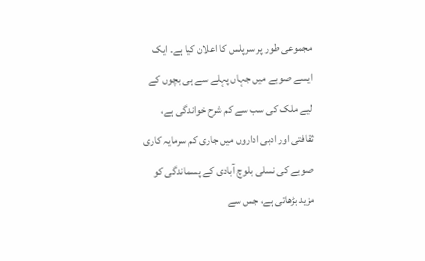مجموعی طور پر سرپلس کا اعلان کیا ہے۔ ایک ایسے صوبے میں جہاں پہلے سے ہی بچوں کے لیے ملک کی سب سے کم شرح خواندگی ہے، ثقافتی اور ادبی اداروں میں جاری کم سرمایہ کاری صوبے کی نسلی بلوچ آبادی کے پسماندگی کو مزید بڑھاتی ہے، جس سے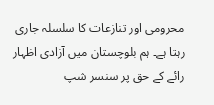محرومی اور تنازعات کا سلسلہ جاری رہتا ہے۔ ہم بلوچستان میں آزادی اظہار رائے کے حق پر سنسر شپ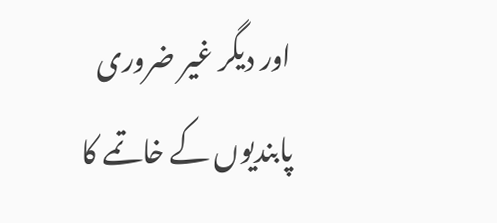اور دیگر غیر ضروری پابندیوں کے خاتمے کا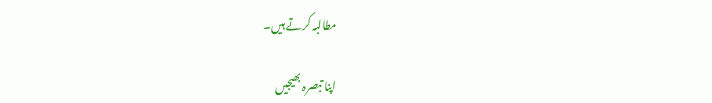مطالبہ کرتے ہیں۔

اپنا تبصرہ بھیجیں